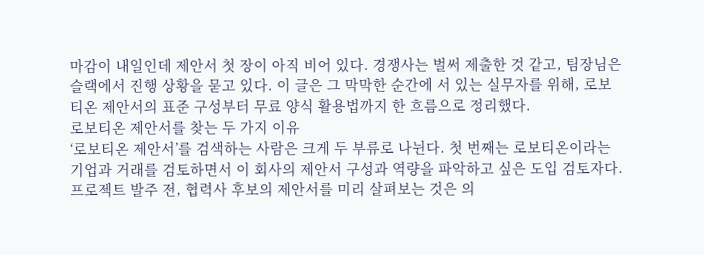마감이 내일인데 제안서 첫 장이 아직 비어 있다. 경쟁사는 벌써 제출한 것 같고, 팀장님은 슬랙에서 진행 상황을 묻고 있다. 이 글은 그 막막한 순간에 서 있는 실무자를 위해, 로보티온 제안서의 표준 구성부터 무료 양식 활용법까지 한 흐름으로 정리했다.
로보티온 제안서를 찾는 두 가지 이유
‘로보티온 제안서’를 검색하는 사람은 크게 두 부류로 나뉜다. 첫 번째는 로보티온이라는 기업과 거래를 검토하면서 이 회사의 제안서 구성과 역량을 파악하고 싶은 도입 검토자다. 프로젝트 발주 전, 협력사 후보의 제안서를 미리 살펴보는 것은 의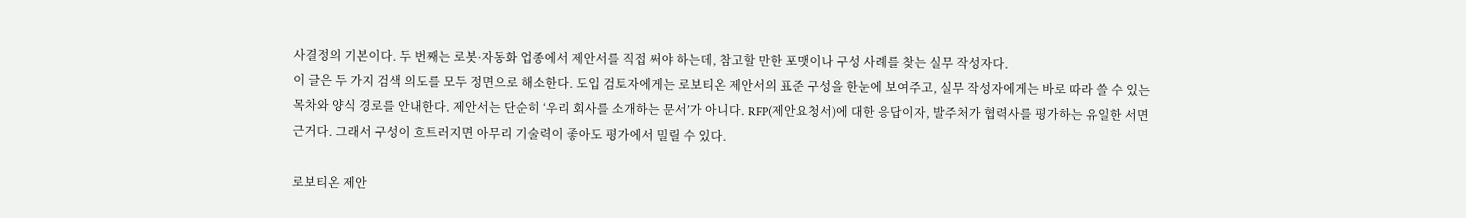사결정의 기본이다. 두 번째는 로봇·자동화 업종에서 제안서를 직접 써야 하는데, 참고할 만한 포맷이나 구성 사례를 찾는 실무 작성자다.
이 글은 두 가지 검색 의도를 모두 정면으로 해소한다. 도입 검토자에게는 로보티온 제안서의 표준 구성을 한눈에 보여주고, 실무 작성자에게는 바로 따라 쓸 수 있는 목차와 양식 경로를 안내한다. 제안서는 단순히 ‘우리 회사를 소개하는 문서’가 아니다. RFP(제안요청서)에 대한 응답이자, 발주처가 협력사를 평가하는 유일한 서면 근거다. 그래서 구성이 흐트러지면 아무리 기술력이 좋아도 평가에서 밀릴 수 있다.

로보티온 제안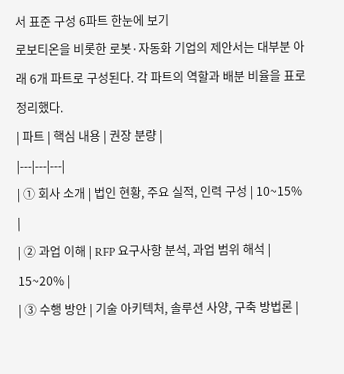서 표준 구성 6파트 한눈에 보기
로보티온을 비롯한 로봇·자동화 기업의 제안서는 대부분 아래 6개 파트로 구성된다. 각 파트의 역할과 배분 비율을 표로 정리했다.
| 파트 | 핵심 내용 | 권장 분량 |
|---|---|---|
| ① 회사 소개 | 법인 현황, 주요 실적, 인력 구성 | 10~15% |
| ② 과업 이해 | RFP 요구사항 분석, 과업 범위 해석 | 15~20% |
| ③ 수행 방안 | 기술 아키텍처, 솔루션 사양, 구축 방법론 |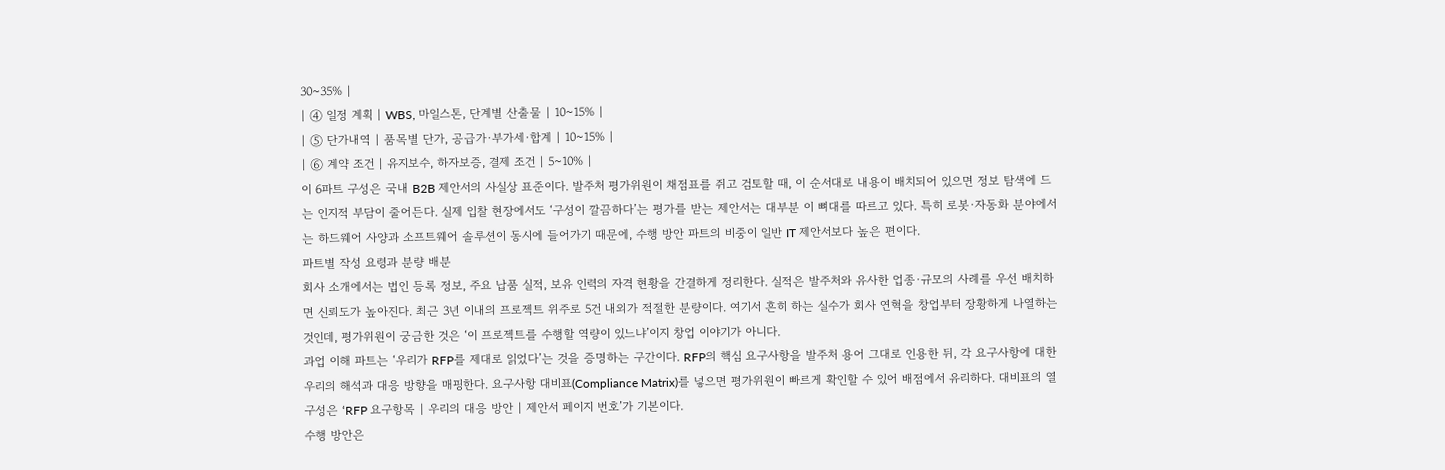30~35% |
| ④ 일정 계획 | WBS, 마일스톤, 단계별 산출물 | 10~15% |
| ⑤ 단가내역 | 품목별 단가, 공급가·부가세·합계 | 10~15% |
| ⑥ 계약 조건 | 유지보수, 하자보증, 결제 조건 | 5~10% |
이 6파트 구성은 국내 B2B 제안서의 사실상 표준이다. 발주처 평가위원이 채점표를 쥐고 검토할 때, 이 순서대로 내용이 배치되어 있으면 정보 탐색에 드는 인지적 부담이 줄어든다. 실제 입찰 현장에서도 ‘구성이 깔끔하다’는 평가를 받는 제안서는 대부분 이 뼈대를 따르고 있다. 특히 로봇·자동화 분야에서는 하드웨어 사양과 소프트웨어 솔루션이 동시에 들어가기 때문에, 수행 방안 파트의 비중이 일반 IT 제안서보다 높은 편이다.
파트별 작성 요령과 분량 배분
회사 소개에서는 법인 등록 정보, 주요 납품 실적, 보유 인력의 자격 현황을 간결하게 정리한다. 실적은 발주처와 유사한 업종·규모의 사례를 우선 배치하면 신뢰도가 높아진다. 최근 3년 이내의 프로젝트 위주로 5건 내외가 적절한 분량이다. 여기서 흔히 하는 실수가 회사 연혁을 창업부터 장황하게 나열하는 것인데, 평가위원이 궁금한 것은 ‘이 프로젝트를 수행할 역량이 있느냐’이지 창업 이야기가 아니다.
과업 이해 파트는 ‘우리가 RFP를 제대로 읽었다’는 것을 증명하는 구간이다. RFP의 핵심 요구사항을 발주처 용어 그대로 인용한 뒤, 각 요구사항에 대한 우리의 해석과 대응 방향을 매핑한다. 요구사항 대비표(Compliance Matrix)를 넣으면 평가위원이 빠르게 확인할 수 있어 배점에서 유리하다. 대비표의 열 구성은 ‘RFP 요구항목 | 우리의 대응 방안 | 제안서 페이지 번호’가 기본이다.
수행 방안은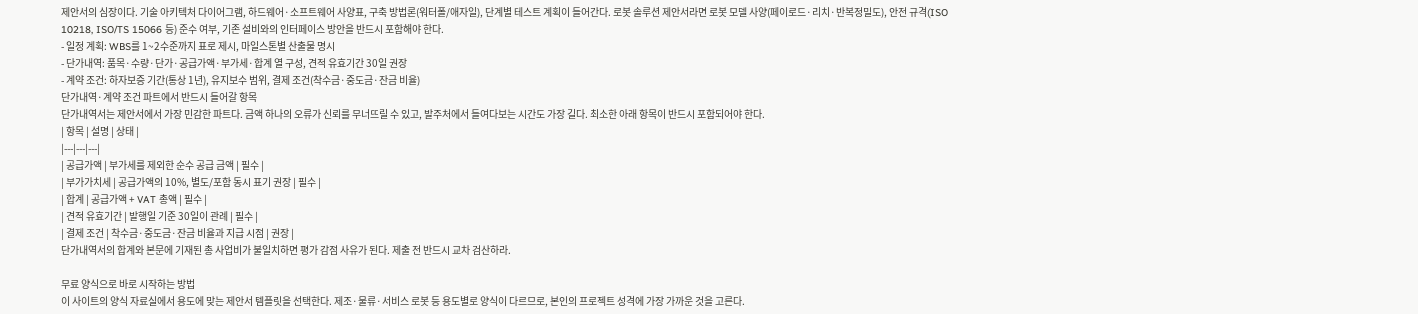제안서의 심장이다. 기술 아키텍처 다이어그램, 하드웨어·소프트웨어 사양표, 구축 방법론(워터폴/애자일), 단계별 테스트 계획이 들어간다. 로봇 솔루션 제안서라면 로봇 모델 사양(페이로드·리치·반복정밀도), 안전 규격(ISO 10218, ISO/TS 15066 등) 준수 여부, 기존 설비와의 인터페이스 방안을 반드시 포함해야 한다.
- 일정 계획: WBS를 1~2수준까지 표로 제시, 마일스톤별 산출물 명시
- 단가내역: 품목·수량·단가·공급가액·부가세·합계 열 구성, 견적 유효기간 30일 권장
- 계약 조건: 하자보증 기간(통상 1년), 유지보수 범위, 결제 조건(착수금·중도금·잔금 비율)
단가내역·계약 조건 파트에서 반드시 들어갈 항목
단가내역서는 제안서에서 가장 민감한 파트다. 금액 하나의 오류가 신뢰를 무너뜨릴 수 있고, 발주처에서 들여다보는 시간도 가장 길다. 최소한 아래 항목이 반드시 포함되어야 한다.
| 항목 | 설명 | 상태 |
|---|---|---|
| 공급가액 | 부가세를 제외한 순수 공급 금액 | 필수 |
| 부가가치세 | 공급가액의 10%, 별도/포함 동시 표기 권장 | 필수 |
| 합계 | 공급가액 + VAT 총액 | 필수 |
| 견적 유효기간 | 발행일 기준 30일이 관례 | 필수 |
| 결제 조건 | 착수금·중도금·잔금 비율과 지급 시점 | 권장 |
단가내역서의 합계와 본문에 기재된 총 사업비가 불일치하면 평가 감점 사유가 된다. 제출 전 반드시 교차 검산하라.

무료 양식으로 바로 시작하는 방법
이 사이트의 양식 자료실에서 용도에 맞는 제안서 템플릿을 선택한다. 제조·물류·서비스 로봇 등 용도별로 양식이 다르므로, 본인의 프로젝트 성격에 가장 가까운 것을 고른다.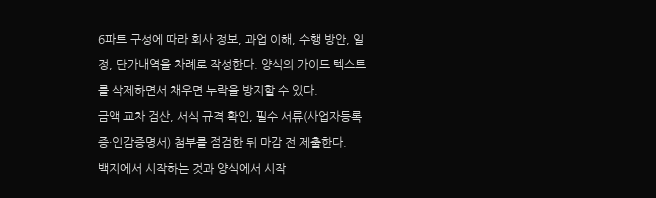6파트 구성에 따라 회사 정보, 과업 이해, 수행 방안, 일정, 단가내역을 차례로 작성한다. 양식의 가이드 텍스트를 삭제하면서 채우면 누락을 방지할 수 있다.
금액 교차 검산, 서식 규격 확인, 필수 서류(사업자등록증·인감증명서) 첨부를 점검한 뒤 마감 전 제출한다.
백지에서 시작하는 것과 양식에서 시작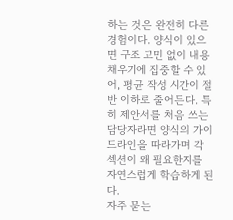하는 것은 완전히 다른 경험이다. 양식이 있으면 구조 고민 없이 내용 채우기에 집중할 수 있어, 평균 작성 시간이 절반 이하로 줄어든다. 특히 제안서를 처음 쓰는 담당자라면 양식의 가이드라인을 따라가며 각 섹션이 왜 필요한지를 자연스럽게 학습하게 된다.
자주 묻는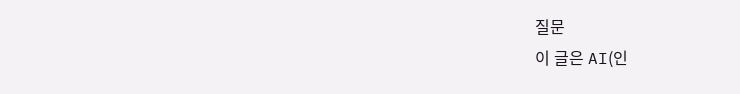질문
이 글은 AI(인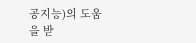공지능)의 도움을 받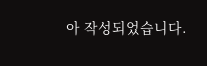아 작성되었습니다.